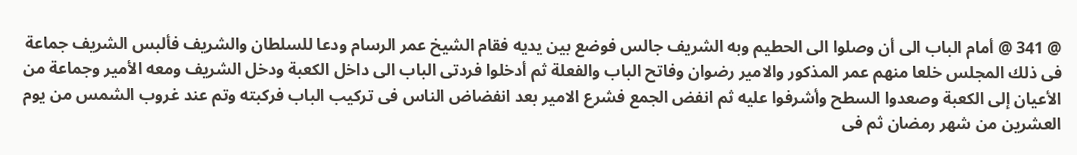@ 341 @ أمام الباب الى أن وصلوا الى الحطيم وبه الشريف جالس فوضع بين يديه فقام الشيخ عمر الرسام ودعا للسلطان والشريف فألبس الشريف جماعة فى ذلك المجلس خلعا منهم عمر المذكور والامير رضوان وفاتح الباب والفعلة ثم أدخلوا فردتى الباب الى داخل الكعبة ودخل الشريف ومعه الأمير وجماعة من الأعيان إلى الكعبة وصعدوا السطح وأشرفوا عليه ثم انفض الجمع فشرع الامير بعد انفضاض الناس فى تركيب الباب فركبته وتم عند غروب الشمس من يوم العشرين من شهر رمضان ثم فى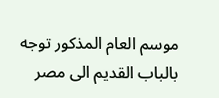موسم العام المذكور توجه بالباب القديم الى مصر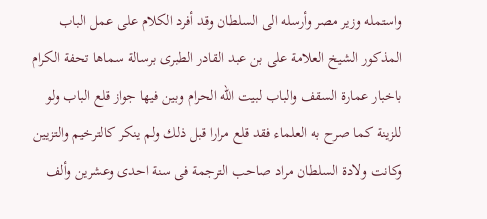واستمله وزير مصر وأرسله الى السلطان وقد أفرد الكلام على عمل الباب المذكور الشيخ العلامة على بن عبد القادر الطبرى برسالة سماها تحفة الكرام باخبار عمارة السقف والباب لبيت الله الحرام وبين فيها جواز قلع الباب ولو للزينة كما صرح به العلماء فقد قلع مرارا قبل ذلك ولم ينكر كالترخيم والتزيين وكانت ولادة السلطان مراد صاحب الترجمة فى سنة احدى وعشرين وألف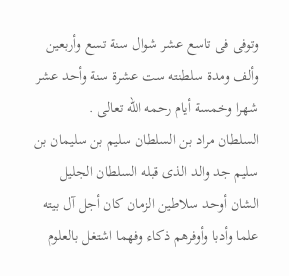وتوفى فى تاسع عشر شوال سنة تسع وأربعين وألف ومدة سلطنته ست عشرة سنة وأحد عشر شهرا وخمسة أيام رحمه الله تعالى .
السلطان مراد بن السلطان سليم بن سليمان بن سليم جد والد الذى قبله السلطان الجليل الشان أوحد سلاطين الزمان كان أجل آل بيته علما وأدبا وأوفرهم ذكاء وفهما اشتغل بالعلوم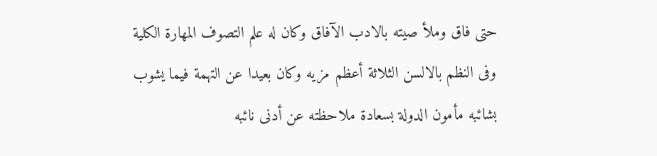حتى فاق وملأ صيته بالادب الآفاق وكان له علم التصوف المهارة الكلية وفى النظم بالالسن الثلاثة أعظم مزيه وكان بعيدا عن التهمة فيما يشوب بشائبه مأمون الدولة بسعادة ملاحظته عن أدنى نائبه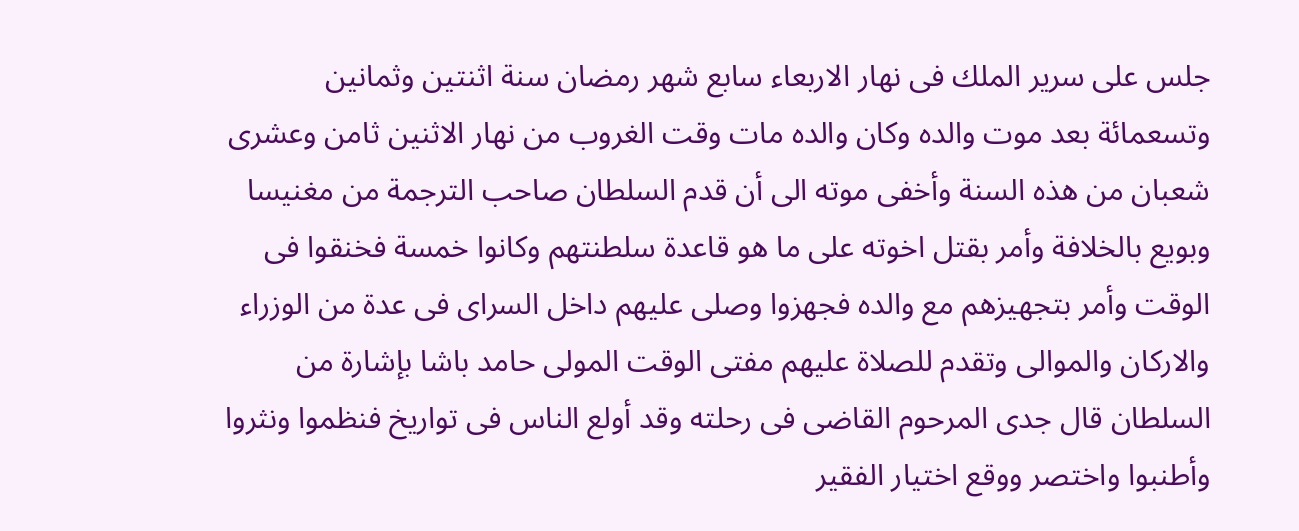جلس على سرير الملك فى نهار الاربعاء سابع شهر رمضان سنة اثنتين وثمانين وتسعمائة بعد موت والده وكان والده مات وقت الغروب من نهار الاثنين ثامن وعشرى شعبان من هذه السنة وأخفى موته الى أن قدم السلطان صاحب الترجمة من مغنيسا وبويع بالخلافة وأمر بقتل اخوته على ما هو قاعدة سلطنتهم وكانوا خمسة فخنقوا فى الوقت وأمر بتجهيزهم مع والده فجهزوا وصلى عليهم داخل السراى فى عدة من الوزراء والاركان والموالى وتقدم للصلاة عليهم مفتى الوقت المولى حامد باشا بإشارة من السلطان قال جدى المرحوم القاضى فى رحلته وقد أولع الناس فى تواريخ فنظموا ونثروا وأطنبوا واختصر ووقع اختيار الفقير